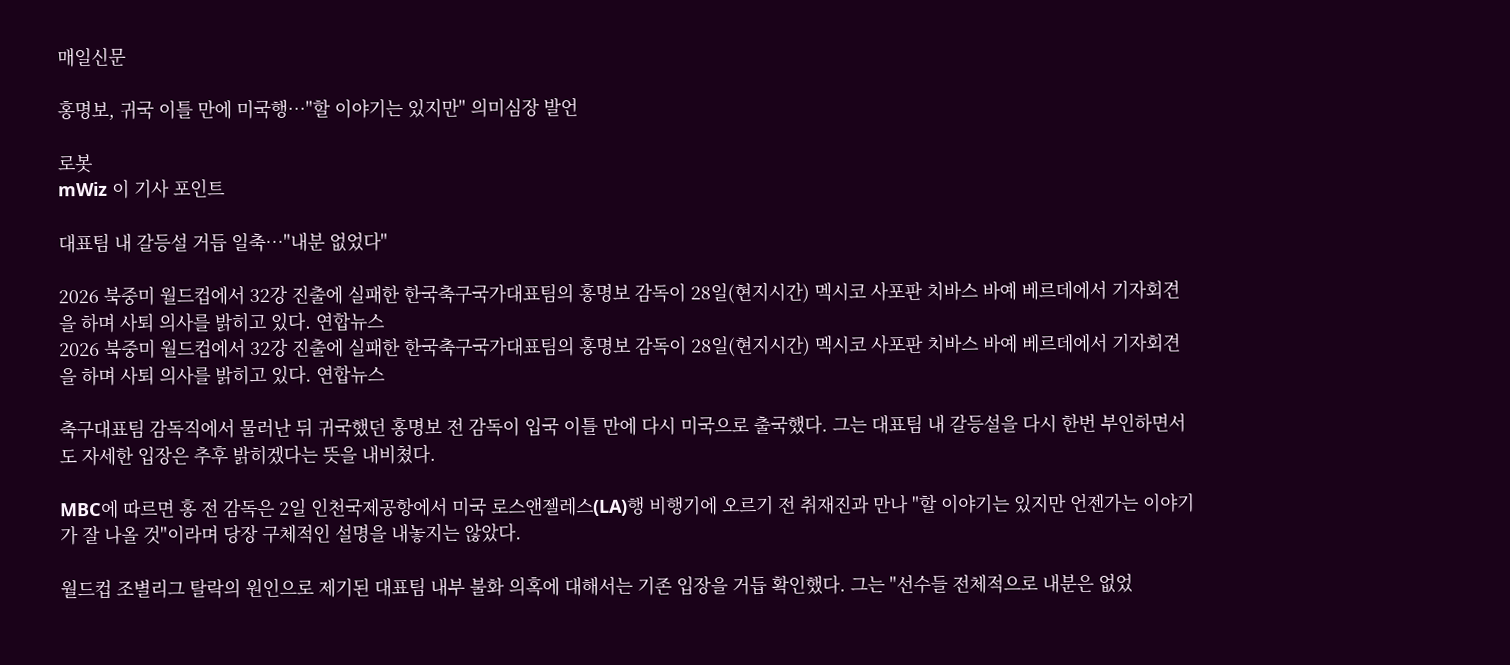매일신문

홍명보, 귀국 이틀 만에 미국행…"할 이야기는 있지만" 의미심장 발언

로봇
mWiz 이 기사 포인트

대표팀 내 갈등설 거듭 일축…"내분 없었다"

2026 북중미 월드컵에서 32강 진출에 실패한 한국축구국가대표팀의 홍명보 감독이 28일(현지시간) 멕시코 사포판 치바스 바예 베르데에서 기자회견을 하며 사퇴 의사를 밝히고 있다. 연합뉴스
2026 북중미 월드컵에서 32강 진출에 실패한 한국축구국가대표팀의 홍명보 감독이 28일(현지시간) 멕시코 사포판 치바스 바예 베르데에서 기자회견을 하며 사퇴 의사를 밝히고 있다. 연합뉴스

축구대표팀 감독직에서 물러난 뒤 귀국했던 홍명보 전 감독이 입국 이틀 만에 다시 미국으로 출국했다. 그는 대표팀 내 갈등설을 다시 한번 부인하면서도 자세한 입장은 추후 밝히겠다는 뜻을 내비쳤다.

MBC에 따르면 홍 전 감독은 2일 인천국제공항에서 미국 로스앤젤레스(LA)행 비행기에 오르기 전 취재진과 만나 "할 이야기는 있지만 언젠가는 이야기가 잘 나올 것"이라며 당장 구체적인 설명을 내놓지는 않았다.

월드컵 조별리그 탈락의 원인으로 제기된 대표팀 내부 불화 의혹에 대해서는 기존 입장을 거듭 확인했다. 그는 "선수들 전체적으로 내분은 없었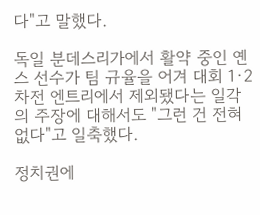다"고 말했다.

독일 분데스리가에서 활약 중인 옌스 선수가 팀 규율을 어겨 대회 1·2차전 엔트리에서 제외됐다는 일각의 주장에 대해서도 "그런 건 전혀 없다"고 일축했다.

정치권에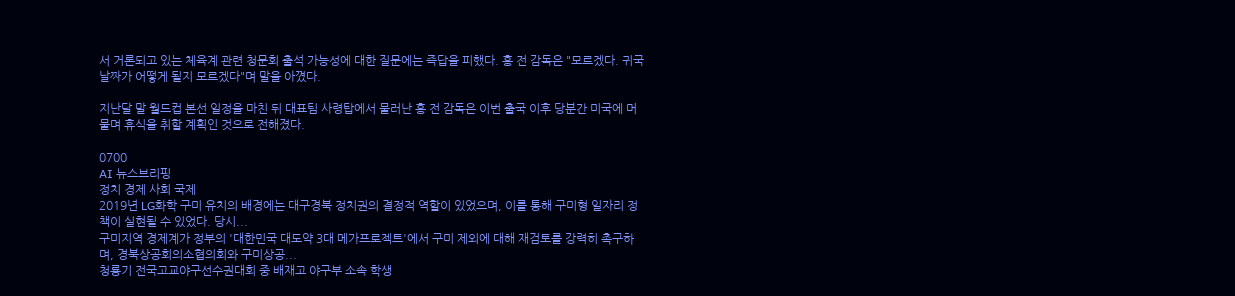서 거론되고 있는 체육계 관련 청문회 출석 가능성에 대한 질문에는 즉답을 피했다. 홍 전 감독은 "모르겠다. 귀국 날짜가 어떻게 될지 모르겠다"며 말을 아꼈다.

지난달 말 월드컵 본선 일정을 마친 뒤 대표팀 사령탑에서 물러난 홍 전 감독은 이번 출국 이후 당분간 미국에 머물며 휴식을 취할 계획인 것으로 전해졌다.

0700
AI 뉴스브리핑
정치 경제 사회 국제
2019년 LG화학 구미 유치의 배경에는 대구경북 정치권의 결정적 역할이 있었으며, 이를 통해 구미형 일자리 정책이 실현될 수 있었다. 당시...
구미지역 경제계가 정부의 '대한민국 대도약 3대 메가프로젝트'에서 구미 제외에 대해 재검토를 강력히 촉구하며, 경북상공회의소협의회와 구미상공...
청룡기 전국고교야구선수권대회 중 배재고 야구부 소속 학생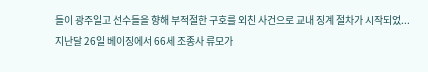들이 광주일고 선수들을 향해 부적절한 구호를 외친 사건으로 교내 징계 절차가 시작되었...
지난달 26일 베이징에서 66세 조종사 류모가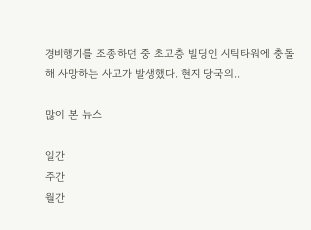경비행기를 조종하던 중 초고층 빌딩인 시틱타워에 충돌해 사망하는 사고가 발생했다. 현지 당국의..

많이 본 뉴스

일간
주간
월간